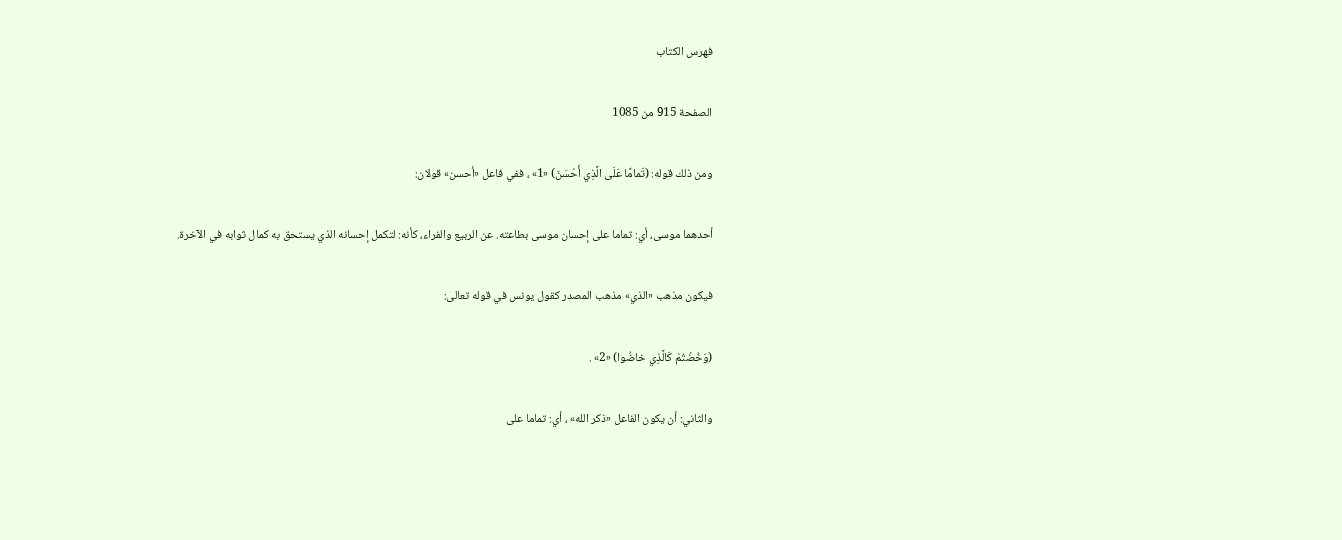فهرس الكتاب

الصفحة 915 من 1085

ومن ذلك قوله: (تَمامًا عَلَى الَّذِي أَحْسَنَ) «1» ، ففي فاعل «أحسن» قولان:

أحدهما موسى، أي: تماما على إحسان موسى بطاعته. عن الربيع والفراء، كأنه: لتكمل إحسانه الذي يستحق به كمال ثوابه في الآخرة.

فيكون مذهب «الذي» مذهب المصدر كقول يونس في قوله تعالى:

(وَخُضْتُمْ كَالَّذِي خاضُوا) «2» .

والثاني: أن يكون الفاعل «ذكر الله» ، أي: تماما على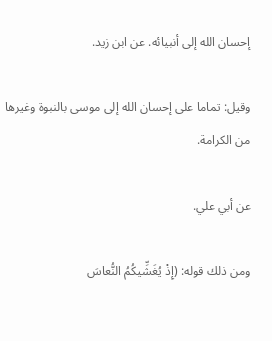إحسان الله إلى أنبيائه. عن ابن زيد.

وقيل: تماما على إحسان الله إلى موسى بالنبوة وغيرها من الكرامة.

عن أبي علي.

ومن ذلك قوله: (إِذْ يُغَشِّيكُمُ النُّعاسَ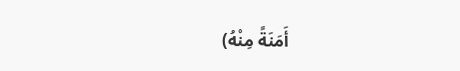أَمَنَةً مِنْهُ)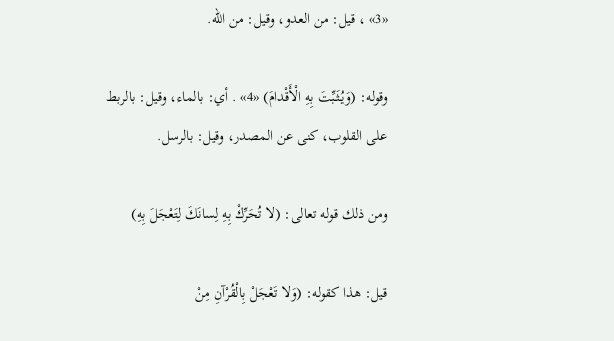«3» ، قيل: من العدو، وقيل: من الله.

وقوله: (وَيُثَبِّتَ بِهِ الْأَقْدامَ) «4» . أي: بالماء، وقيل: بالربط على القلوب، كنى عن المصدر، وقيل: بالرسل.

ومن ذلك قوله تعالى: (لا تُحَرِّكْ بِهِ لِسانَكَ لِتَعْجَلَ بِهِ)

قيل: هذا كقوله: (وَلا تَعْجَلْ بِالْقُرْآنِ مِنْ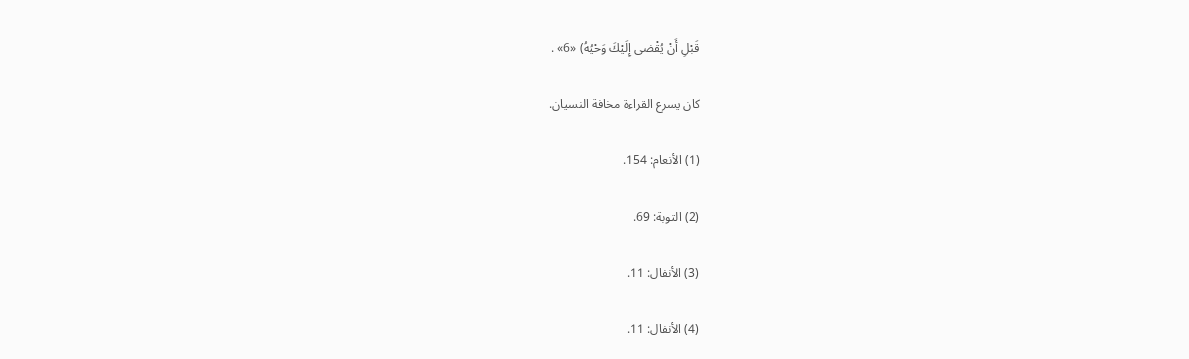قَبْلِ أَنْ يُقْضى إِلَيْكَ وَحْيُهُ) «6» .

كان يسرع القراءة مخافة النسيان.

(1) الأنعام: 154.

(2) التوبة: 69.

(3) الأنفال: 11.

(4) الأنفال: 11.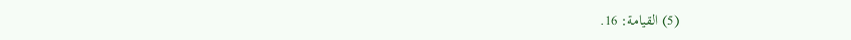(5) القيامة: 16.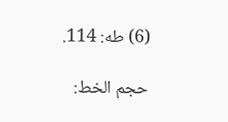(6) طه: 114.

حجم الخط: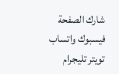شارك الصفحة
فيسبوك واتساب تويتر تليجرام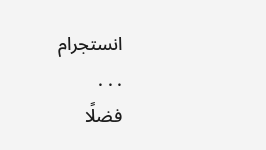انستجرام
. . .
فضلًا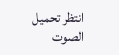انتظر تحميل الصوت